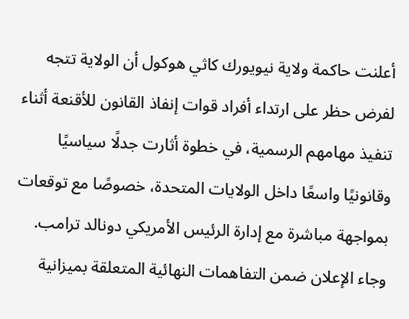أعلنت حاكمة ولاية نيويورك كاثي هوكول أن الولاية تتجه لفرض حظر على ارتداء أفراد قوات إنفاذ القانون للأقنعة أثناء تنفيذ مهامهم الرسمية، في خطوة أثارت جدلًا سياسيًا وقانونيًا واسعًا داخل الولايات المتحدة، خصوصًا مع توقعات بمواجهة مباشرة مع إدارة الرئيس الأمريكي دونالد ترامب.
وجاء الإعلان ضمن التفاهمات النهائية المتعلقة بميزانية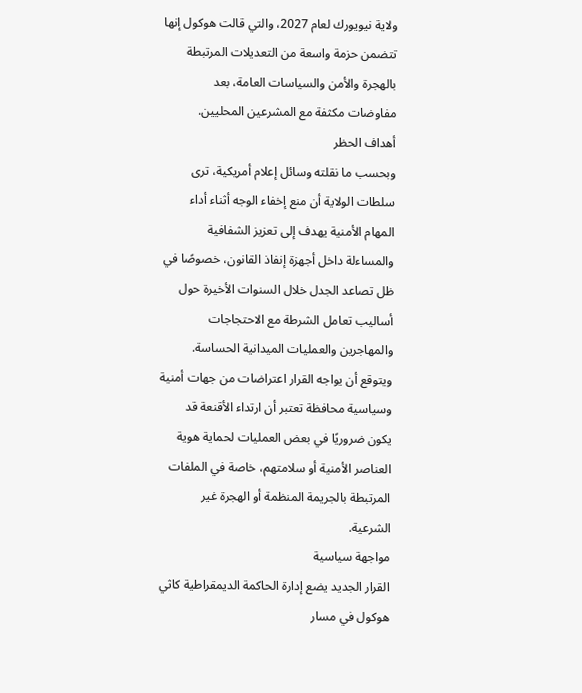ولاية نيويورك لعام 2027، والتي قالت هوكول إنها تتضمن حزمة واسعة من التعديلات المرتبطة بالهجرة والأمن والسياسات العامة، بعد مفاوضات مكثفة مع المشرعين المحليين.
أهداف الحظر
وبحسب ما نقلته وسائل إعلام أمريكية، ترى سلطات الولاية أن منع إخفاء الوجه أثناء أداء المهام الأمنية يهدف إلى تعزيز الشفافية والمساءلة داخل أجهزة إنفاذ القانون، خصوصًا في ظل تصاعد الجدل خلال السنوات الأخيرة حول أساليب تعامل الشرطة مع الاحتجاجات والمهاجرين والعمليات الميدانية الحساسة.
ويتوقع أن يواجه القرار اعتراضات من جهات أمنية وسياسية محافظة تعتبر أن ارتداء الأقنعة قد يكون ضروريًا في بعض العمليات لحماية هوية العناصر الأمنية أو سلامتهم، خاصة في الملفات المرتبطة بالجريمة المنظمة أو الهجرة غير الشرعية.
مواجهة سياسية
القرار الجديد يضع إدارة الحاكمة الديمقراطية كاثي هوكول في مسار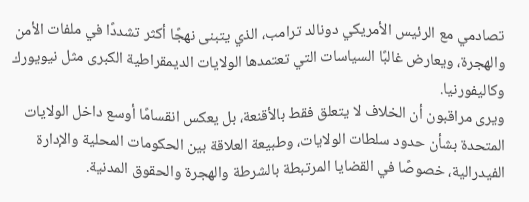تصادمي مع الرئيس الأمريكي دونالد ترامب، الذي يتبنى نهجًا أكثر تشددًا في ملفات الأمن والهجرة، ويعارض غالبًا السياسات التي تعتمدها الولايات الديمقراطية الكبرى مثل نيويورك وكاليفورنيا.
ويرى مراقبون أن الخلاف لا يتعلق فقط بالأقنعة، بل يعكس انقسامًا أوسع داخل الولايات المتحدة بشأن حدود سلطات الولايات، وطبيعة العلاقة بين الحكومات المحلية والإدارة الفيدرالية، خصوصًا في القضايا المرتبطة بالشرطة والهجرة والحقوق المدنية.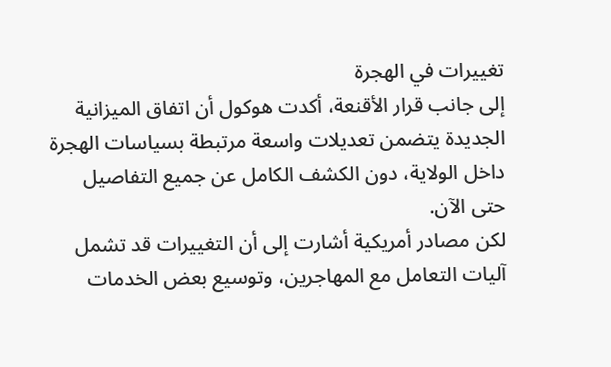تغييرات في الهجرة
إلى جانب قرار الأقنعة، أكدت هوكول أن اتفاق الميزانية الجديدة يتضمن تعديلات واسعة مرتبطة بسياسات الهجرة داخل الولاية، دون الكشف الكامل عن جميع التفاصيل حتى الآن.
لكن مصادر أمريكية أشارت إلى أن التغييرات قد تشمل آليات التعامل مع المهاجرين، وتوسيع بعض الخدمات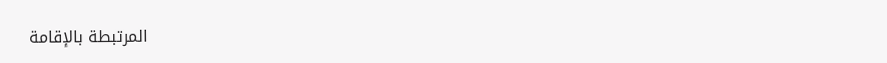المرتبطة بالإقامة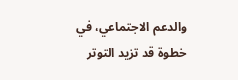والدعم الاجتماعي، في خطوة قد تزيد التوتر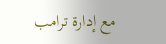مع إدارة ترامب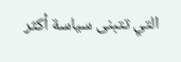التي تتبنى سياسة أكثر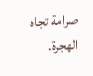صرامة تجاه الهجرة.